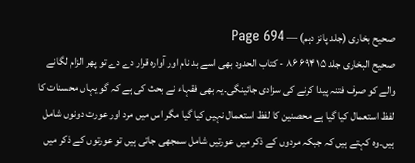صحیح بخاری (جلد پانز دہم) — Page 694
صحیح البخاری جلد ۱۵ ۶۹۴ ۸۶ - کتاب الحدود بھی اسے بد نام اور آوارہ قرار دے دے تو پھر الزام لگانے والے کو صرف فتنہ پیدا کرنے کی سزادی جائینگی۔یہ بھی فقہاء نے بحث کی ہے کہ گو یہاں محسنات کا لفظ استعمال کیا گیا ہے محصنین کا لفظ استعمال نہیں کیا گیا مگر اس میں مرد اور عورت دونوں شامل ہیں۔وہ کہتے ہیں کہ جبکہ مردوں کے ذکر میں عورتیں شامل سمجھی جاتی ہیں تو عورتوں کے ذکر میں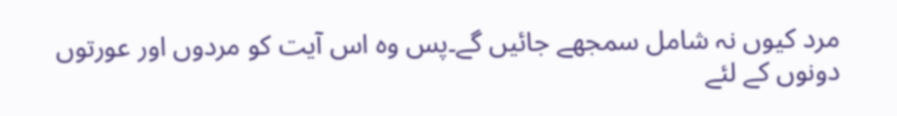مرد کیوں نہ شامل سمجھے جائیں گے۔پس وہ اس آیت کو مردوں اور عورتوں دونوں کے لئے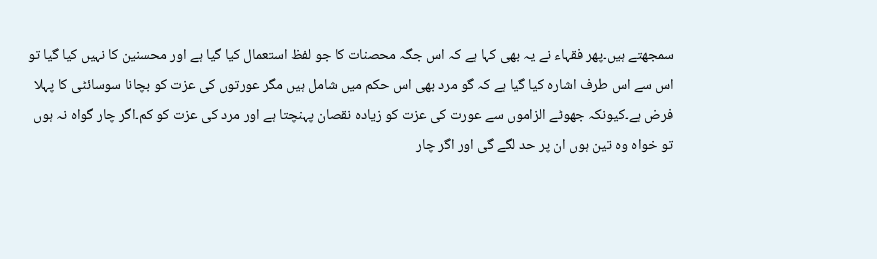سمجھتے ہیں۔پھر فقہاء نے یہ بھی کہا ہے کہ اس جگہ محصنات کا جو لفظ استعمال کیا گیا ہے اور محسنین کا نہیں کیا گیا تو اس سے اس طرف اشارہ کیا گیا ہے کہ گو مرد بھی اس حکم میں شامل ہیں مگر عورتوں کی عزت کو بچانا سوسائٹی کا پہلا فرض ہے۔کیونکہ جھوٹے الزاموں سے عورت کی عزت کو زیادہ نقصان پہنچتا ہے اور مرد کی عزت کو کم۔اگر چار گواہ نہ ہوں تو خواہ وہ تین ہوں ان پر حد لگے گی اور اگر چار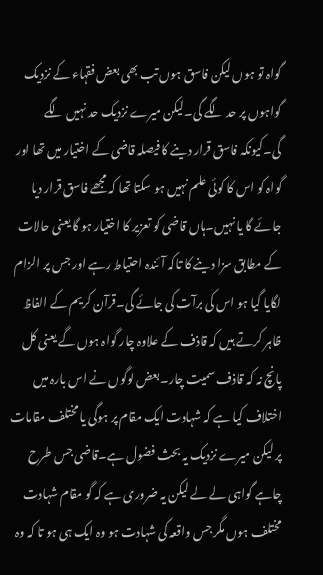گواہ تو ہوں لیکن فاسق ہوں تب بھی بعض فقہاء کے نزدیک گواہوں پر حد لگے گی۔لیکن میرے نزدیک حد نہیں لگے گی۔کیونکہ فاسق قرار دینے کا فیصلہ قاضی کے اختیار میں تھا اور گواہ کو اس کا کوئی علم نہیں ہو سکتا تھا کہ مجھے فاسق قرار دیا جائے گا یا نہیں۔ہاں قاضی کو تعزیر کا اختیار ہو گا یعنی حالات کے مطابق سزا دینے کا تاکہ آئندہ احتیاط رہے اور جس پر الزام لگایا گیا ہو اس کی برآت کی جائے گی۔قرآن کریم کے الفاظ ظاہر کرتے ہیں کہ قاذف کے علاوہ چار گواہ ہوں گے یعنی کل پانچ نہ کہ قاذف سمیت چار۔بعض لوگوں نے اس بارہ میں اختلاف کیا ہے کہ شہادت ایک مقام پر ہوگی یا مختلف مقامات پر لیکن میرے نزدیک یہ بحث فضول ہے۔قاضی جس طرح چاہے گواہی لے لے لیکن یہ ضروری ہے کہ گو مقام شہادت مختلف ہوں مگر جس واقعہ کی شہادت ہو وہ ایک ہی ہو تا کہ وہ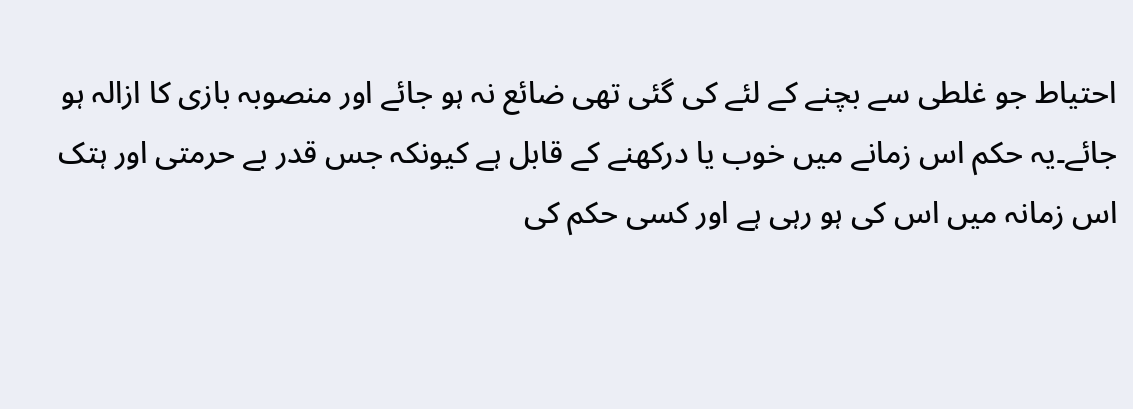احتیاط جو غلطی سے بچنے کے لئے کی گئی تھی ضائع نہ ہو جائے اور منصوبہ بازی کا ازالہ ہو جائے۔یہ حکم اس زمانے میں خوب یا درکھنے کے قابل ہے کیونکہ جس قدر بے حرمتی اور ہتک اس زمانہ میں اس کی ہو رہی ہے اور کسی حکم کی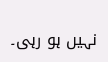نہیں ہو رہی۔